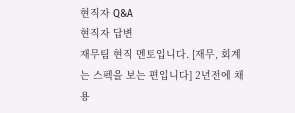현직자 Q&A
현직자 답변
재무팀 현직 멘토입니다. [재무, 회계는 스펙을 보는 편입니다] 2년전에 채용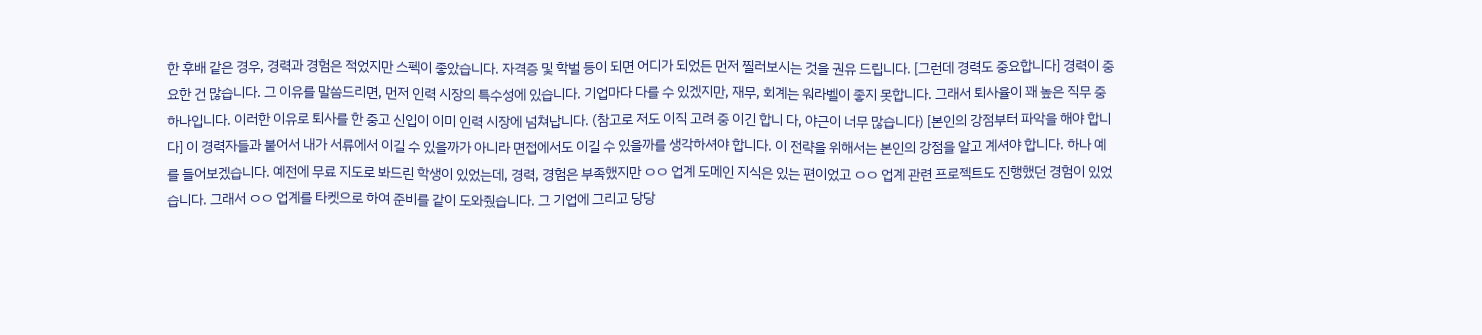한 후배 같은 경우, 경력과 경험은 적었지만 스펙이 좋았습니다. 자격증 및 학벌 등이 되면 어디가 되었든 먼저 찔러보시는 것을 권유 드립니다. [그런데 경력도 중요합니다] 경력이 중요한 건 많습니다. 그 이유를 말씀드리면, 먼저 인력 시장의 특수성에 있습니다. 기업마다 다를 수 있겠지만, 재무, 회계는 워라벨이 좋지 못합니다. 그래서 퇴사율이 꽤 높은 직무 중 하나입니다. 이러한 이유로 퇴사를 한 중고 신입이 이미 인력 시장에 넘쳐납니다. (참고로 저도 이직 고려 중 이긴 합니 다, 야근이 너무 많습니다) [본인의 강점부터 파악을 해야 합니다] 이 경력자들과 붙어서 내가 서류에서 이길 수 있을까가 아니라 면접에서도 이길 수 있을까를 생각하셔야 합니다. 이 전략을 위해서는 본인의 강점을 알고 계셔야 합니다. 하나 예를 들어보겠습니다. 예전에 무료 지도로 봐드린 학생이 있었는데, 경력, 경험은 부족했지만 ㅇㅇ 업계 도메인 지식은 있는 편이었고 ㅇㅇ 업계 관련 프로젝트도 진행했던 경험이 있었습니다. 그래서 ㅇㅇ 업계를 타켓으로 하여 준비를 같이 도와줬습니다. 그 기업에 그리고 당당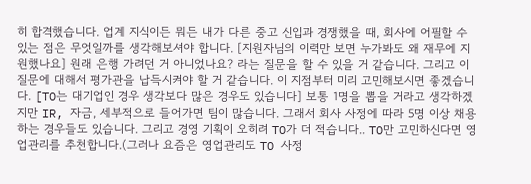히 합격했습니다. 업계 지식이든 뭐든 내가 다른 중고 신입과 경쟁했을 때, 회사에 어필할 수 있는 점은 무엇일까를 생각해보셔야 합니다. [지원자님의 이력만 보면 누가봐도 왜 재무에 지원했나요] 원래 은행 가려던 거 아니었나요? 라는 질문을 할 수 있을 거 같습니다. 그리고 이 질문에 대해서 평가관을 납득시켜야 할 거 같습니다. 이 지점부터 미리 고민해보시면 좋겠습니다. [TO는 대기업인 경우 생각보다 많은 경우도 있습니다] 보통 1명을 뽑을 거라고 생각하겠지만 IR, 자금, 세부적으로 들어가면 팀이 많습니다. 그래서 회사 사정에 따라 5명 이상 채용하는 경우들도 있습니다. 그리고 경영 기획이 오히려 TO가 더 적습니다.. TO만 고민하신다면 영업관리를 추천합니다.(그러나 요즘은 영업관리도 TO 사정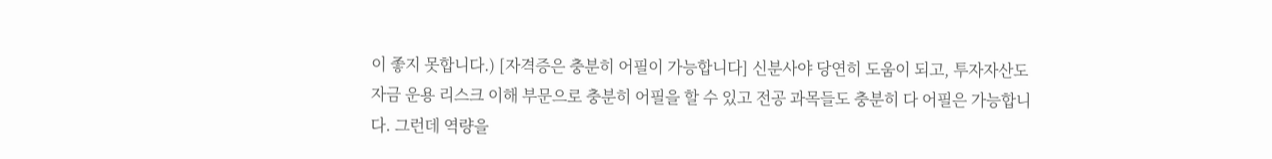이 좋지 못합니다.) [자격증은 충분히 어필이 가능합니다] 신분사야 당연히 도움이 되고, 투자자산도 자금 운용 리스크 이해 부문으로 충분히 어필을 할 수 있고 전공 과목들도 충분히 다 어필은 가능합니다. 그런데 역량을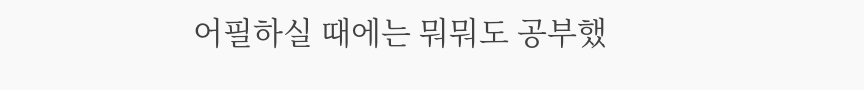어필하실 때에는 뭐뭐도 공부했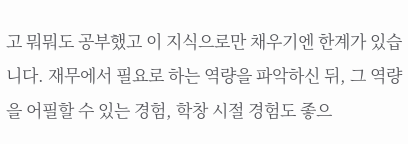고 뭐뭐도 공부했고 이 지식으로만 채우기엔 한계가 있습니다. 재무에서 필요로 하는 역량을 파악하신 뒤, 그 역량을 어필할 수 있는 경험, 학창 시절 경험도 좋으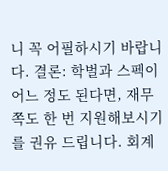니 꼭 어필하시기 바랍니다. 결론: 학벌과 스펙이 어느 정도 된다면, 재무 쪽도 한 번 지원해보시기를 권유 드립니다. 회계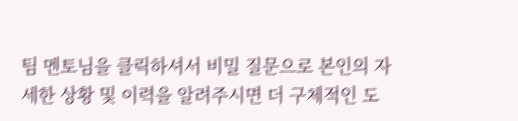팀 멘토님을 클릭하셔서 비밀 질문으로 본인의 자세한 상황 및 이력을 알려주시면 더 구체적인 도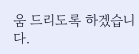움 드리도록 하겠습니다.